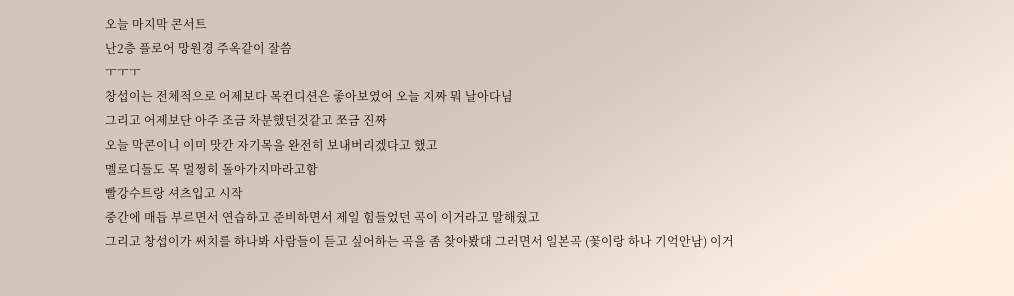오늘 마지막 콘서트
난2층 플로어 망원경 주옥같이 잘씀
ㅜㅜㅜ
창섭이는 전체적으로 어제보다 목컨디션은 좋아보였어 오늘 지짜 뭐 날아다님
그리고 어제보단 아주 조금 차분했던것같고 쪼금 진짜
오늘 막콘이니 이미 맛간 자기목을 완전히 보내버리겠다고 했고
멜로디들도 목 멀쩡히 돌아가지마라고함
빨강수트랑 셔츠입고 시작
중간에 매듭 부르면서 연습하고 준비하면서 제일 힘들었던 곡이 이거라고 말해줬고
그리고 창섭이가 써치를 하나봐 사람들이 듣고 싶어하는 곡을 좀 찾아봤대 그러면서 일본곡 (꽃이랑 하나 기억안남) 이거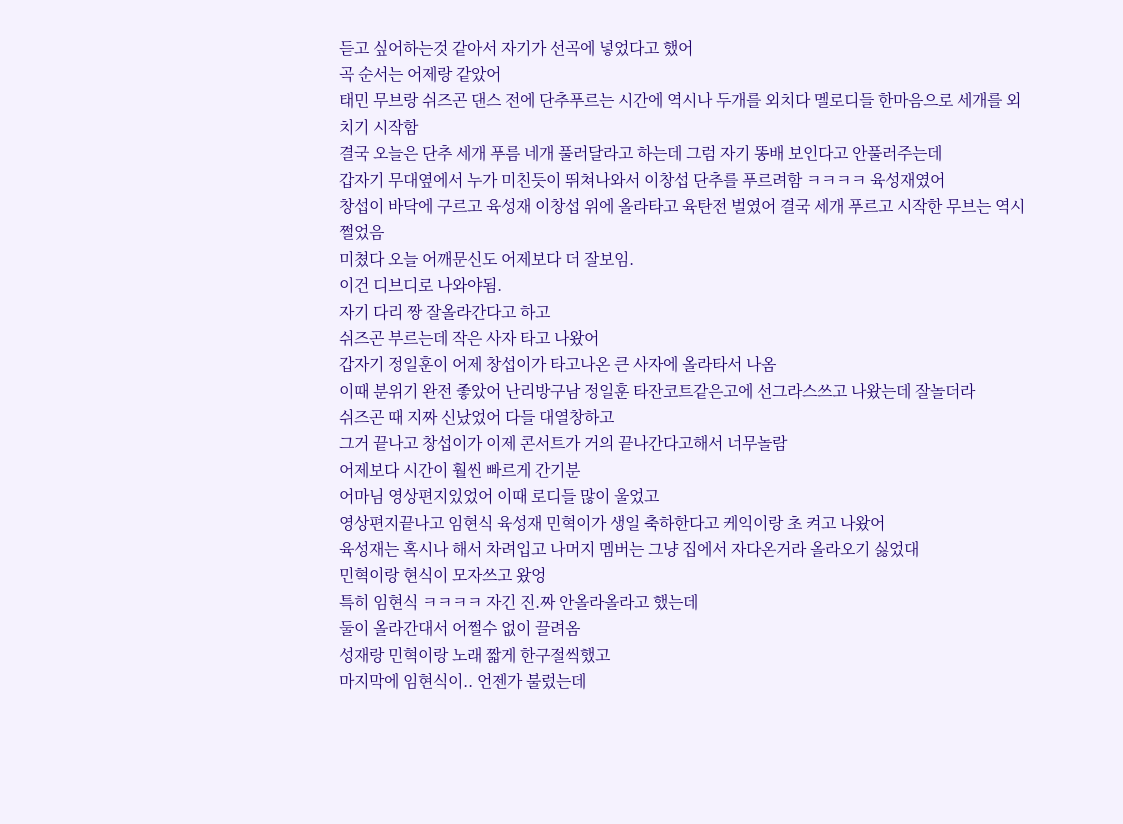듣고 싶어하는것 같아서 자기가 선곡에 넣었다고 했어
곡 순서는 어제랑 같았어
태민 무브랑 쉬즈곤 댄스 전에 단추푸르는 시간에 역시나 두개를 외치다 멜로디들 한마음으로 세개를 외치기 시작함
결국 오늘은 단추 세개 푸름 네개 풀러달라고 하는데 그럼 자기 똥배 보인다고 안풀러주는데
갑자기 무대옆에서 누가 미친듯이 뛰쳐나와서 이창섭 단추를 푸르려함 ㅋㅋㅋㅋ 육성재였어
창섭이 바닥에 구르고 육성재 이창섭 위에 올라타고 육탄전 벌였어 결국 세개 푸르고 시작한 무브는 역시 쩔었음
미쳤다 오늘 어깨문신도 어제보다 더 잘보임.
이건 디브디로 나와야됨.
자기 다리 짱 잘올라간다고 하고
쉬즈곤 부르는데 작은 사자 타고 나왔어
갑자기 정일훈이 어제 창섭이가 타고나온 큰 사자에 올라타서 나옴
이때 분위기 완전 좋았어 난리방구남 정일훈 타잔코트같은고에 선그라스쓰고 나왔는데 잘놀더라
쉬즈곤 때 지짜 신났었어 다들 대열창하고
그거 끝나고 창섭이가 이제 콘서트가 거의 끝나간다고해서 너무놀람
어제보다 시간이 훨씬 빠르게 간기분
어마님 영상편지있었어 이때 로디들 많이 울었고
영상편지끝나고 임현식 육성재 민혁이가 생일 축하한다고 케익이랑 초 켜고 나왔어
육성재는 혹시나 해서 차려입고 나머지 멤버는 그냥 집에서 자다온거라 올라오기 싫었대
민혁이랑 현식이 모자쓰고 왔엉
특히 임현식 ㅋㅋㅋㅋ 자긴 진.짜 안올라올라고 했는데
둘이 올라간대서 어쩔수 없이 끌려옴
성재랑 민혁이랑 노래 짧게 한구절씩했고
마지막에 임현식이.. 언젠가 불렀는데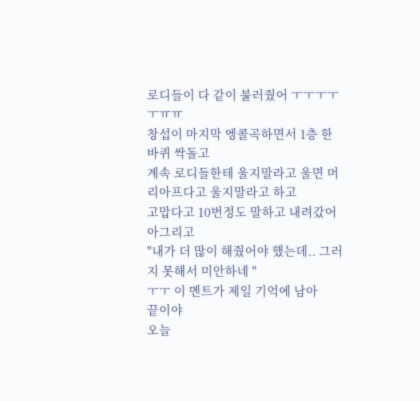로디들이 다 같이 불러줬어 ㅜㅜㅜㅜㅜㅠㅠ
창섭이 마지막 엥콜곡하면서 1층 한바퀴 싹돌고
계속 로디들한테 울지말라고 울면 머리아프다고 울지말라고 하고
고맙다고 10번정도 말하고 내려갔어
아그리고
"내가 더 많이 해줬어야 했는데.. 그러지 못해서 미안하네 "
ㅜㅜ 이 멘트가 제일 기억에 남아
끝이야
오늘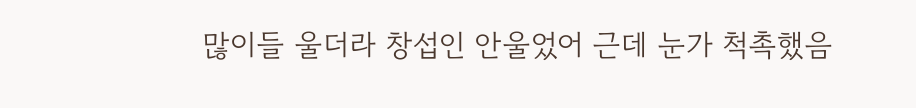많이들 울더라 창섭인 안울었어 근데 눈가 척촉했음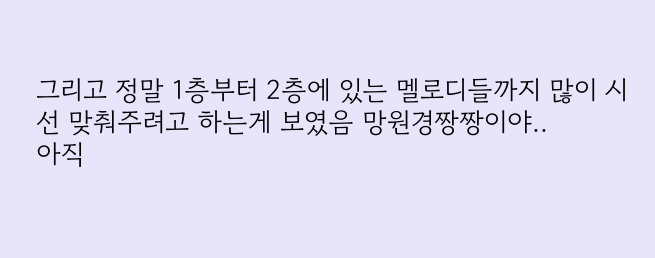그리고 정말 1층부터 2층에 있는 멜로디들까지 많이 시선 맞춰주려고 하는게 보였음 망원경짱짱이야..
아직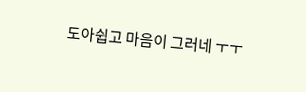도아쉽고 마음이 그러네 ㅜㅜ